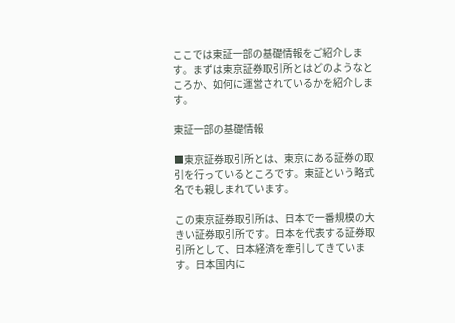ここでは東証一部の基礎情報をご紹介します。まずは東京証券取引所とはどのようなところか、如何に運営されているかを紹介します。

東証一部の基礎情報

■東京証券取引所とは、東京にある証券の取引を行っているところです。東証という略式名でも親しまれています。

この東京証券取引所は、日本で一番規模の大きい証券取引所です。日本を代表する証券取引所として、日本経済を牽引してきています。日本国内に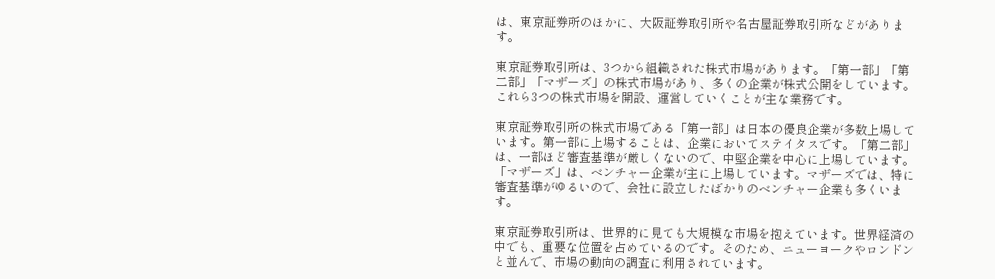は、東京証券所のほかに、大阪証券取引所や名古屋証券取引所などがあります。

東京証券取引所は、3つから組織された株式市場があります。「第一部」「第二部」「マザーズ」の株式市場があり、多くの企業が株式公開をしています。これら3つの株式市場を開設、運営していくことが主な業務です。

東京証券取引所の株式市場である「第一部」は日本の優良企業が多数上場しています。第一部に上場することは、企業においてステイタスです。「第二部」は、一部ほど審査基準が厳しくないので、中堅企業を中心に上場しています。「マザーズ」は、ベンチャー企業が主に上場しています。マザーズでは、特に審査基準がゆるいので、会社に設立したばかりのベンチャー企業も多くいます。

東京証券取引所は、世界的に見ても大規模な市場を抱えています。世界経済の中でも、重要な位置を占めているのです。そのため、ニューヨークやロンドンと並んで、市場の動向の調査に利用されています。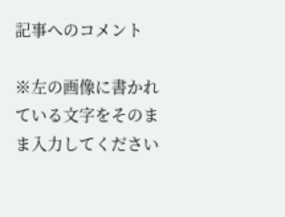記事へのコメント

※左の画像に書かれている文字をそのまま入力してください